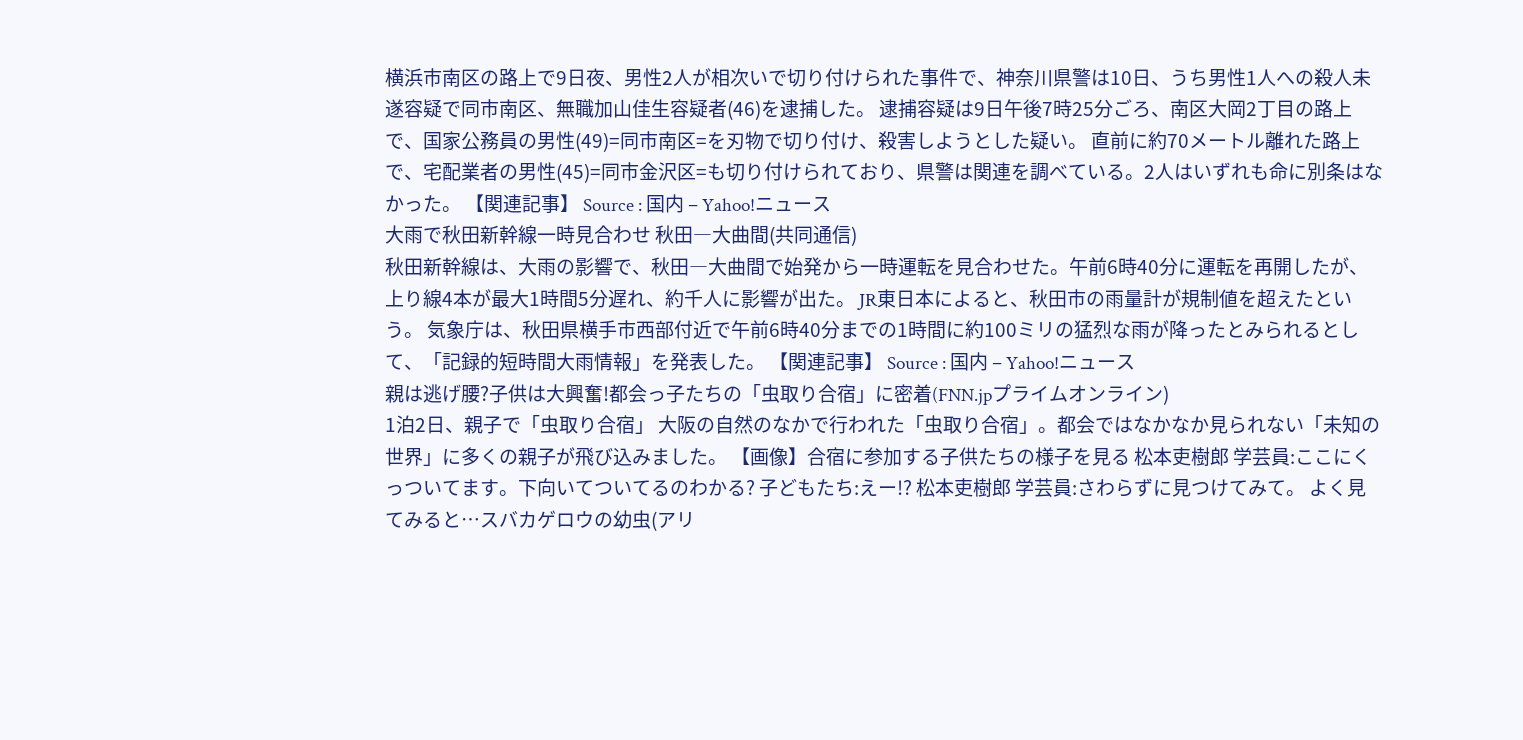横浜市南区の路上で9日夜、男性2人が相次いで切り付けられた事件で、神奈川県警は10日、うち男性1人への殺人未遂容疑で同市南区、無職加山佳生容疑者(46)を逮捕した。 逮捕容疑は9日午後7時25分ごろ、南区大岡2丁目の路上で、国家公務員の男性(49)=同市南区=を刃物で切り付け、殺害しようとした疑い。 直前に約70メートル離れた路上で、宅配業者の男性(45)=同市金沢区=も切り付けられており、県警は関連を調べている。2人はいずれも命に別条はなかった。 【関連記事】 Source : 国内 – Yahoo!ニュース
大雨で秋田新幹線一時見合わせ 秋田―大曲間(共同通信)
秋田新幹線は、大雨の影響で、秋田―大曲間で始発から一時運転を見合わせた。午前6時40分に運転を再開したが、上り線4本が最大1時間5分遅れ、約千人に影響が出た。 JR東日本によると、秋田市の雨量計が規制値を超えたという。 気象庁は、秋田県横手市西部付近で午前6時40分までの1時間に約100ミリの猛烈な雨が降ったとみられるとして、「記録的短時間大雨情報」を発表した。 【関連記事】 Source : 国内 – Yahoo!ニュース
親は逃げ腰?子供は大興奮!都会っ子たちの「虫取り合宿」に密着(FNN.jpプライムオンライン)
1泊2日、親子で「虫取り合宿」 大阪の自然のなかで行われた「虫取り合宿」。都会ではなかなか見られない「未知の世界」に多くの親子が飛び込みました。 【画像】合宿に参加する子供たちの様子を見る 松本吏樹郎 学芸員:ここにくっついてます。下向いてついてるのわかる? 子どもたち:えー!? 松本吏樹郎 学芸員:さわらずに見つけてみて。 よく見てみると…スバカゲロウの幼虫(アリ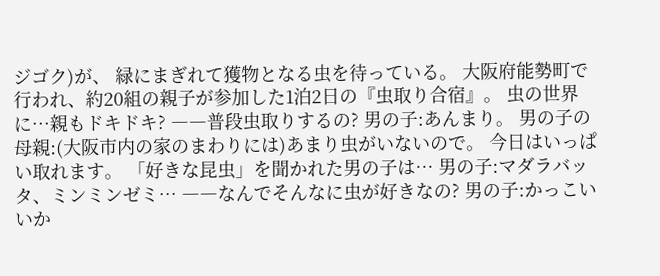ジゴク)が、 緑にまぎれて獲物となる虫を待っている。 大阪府能勢町で行われ、約20組の親子が参加した1泊2日の『虫取り合宿』。 虫の世界に…親もドキドキ? ――普段虫取りするの? 男の子:あんまり。 男の子の母親:(大阪市内の家のまわりには)あまり虫がいないので。 今日はいっぱい取れます。 「好きな昆虫」を聞かれた男の子は… 男の子:マダラバッタ、ミンミンゼミ… ――なんでそんなに虫が好きなの? 男の子:かっこいいか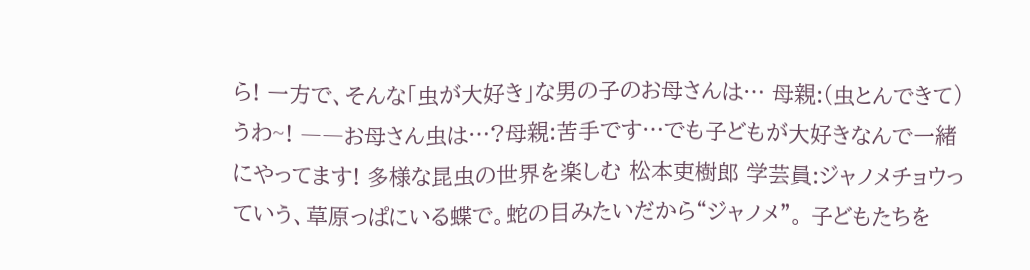ら! 一方で、そんな「虫が大好き」な男の子のお母さんは… 母親:(虫とんできて)うわ~! ――お母さん虫は…?母親:苦手です…でも子どもが大好きなんで一緒にやってます! 多様な昆虫の世界を楽しむ 松本吏樹郎 学芸員:ジャノメチョウっていう、草原っぱにいる蝶で。蛇の目みたいだから“ジャノメ”。 子どもたちを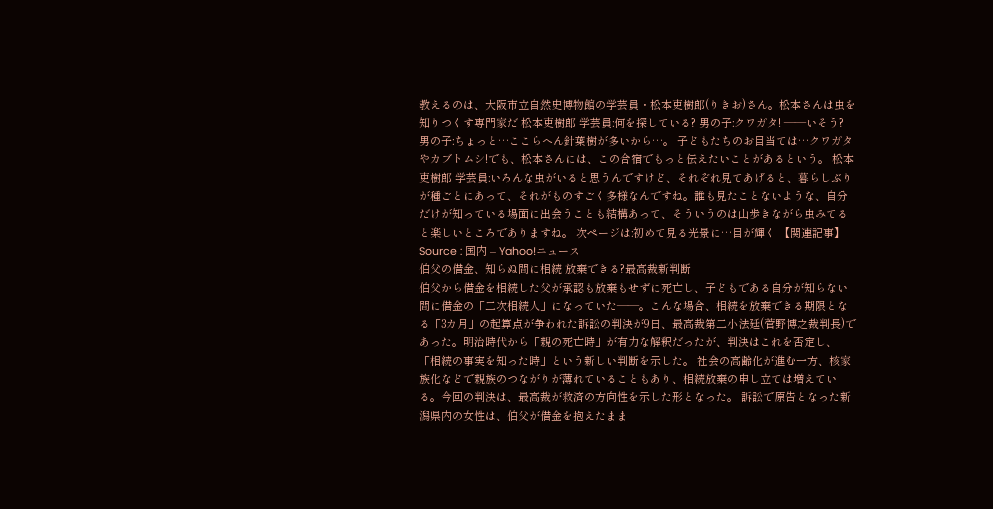教えるのは、大阪市立自然史博物館の学芸員・松本吏樹郎(りきお)さん。松本さんは虫を知りつくす専門家だ 松本吏樹郎 学芸員:何を探している? 男の子:クワガタ! ――いそう? 男の子:ちょっと…ここらへん針葉樹が多いから…。 子どもたちのお目当ては…クワガタやカブトムシ!でも、松本さんには、この合宿でもっと伝えたいことがあるという。 松本吏樹郎 学芸員:いろんな虫がいると思うんですけど、それぞれ見てあげると、暮らしぶりが種ごとにあって、それがものすごく多様なんですね。誰も見たことないような、自分だけが知っている場面に出会うことも結構あって、そういうのは山歩きながら虫みてると楽しいところでありますね。 次ページは:初めて見る光景に…目が輝く 【関連記事】 Source : 国内 – Yahoo!ニュース
伯父の借金、知らぬ間に相続 放棄できる?最高裁新判断
伯父から借金を相続した父が承認も放棄もせずに死亡し、子どもである自分が知らない間に借金の「二次相続人」になっていた――。こんな場合、相続を放棄できる期限となる「3カ月」の起算点が争われた訴訟の判決が9日、最高裁第二小法廷(菅野博之裁判長)であった。明治時代から「親の死亡時」が有力な解釈だったが、判決はこれを否定し、「相続の事実を知った時」という新しい判断を示した。 社会の高齢化が進む一方、核家族化などで親族のつながりが薄れていることもあり、相続放棄の申し立ては増えている。今回の判決は、最高裁が救済の方向性を示した形となった。 訴訟で原告となった新潟県内の女性は、伯父が借金を抱えたまま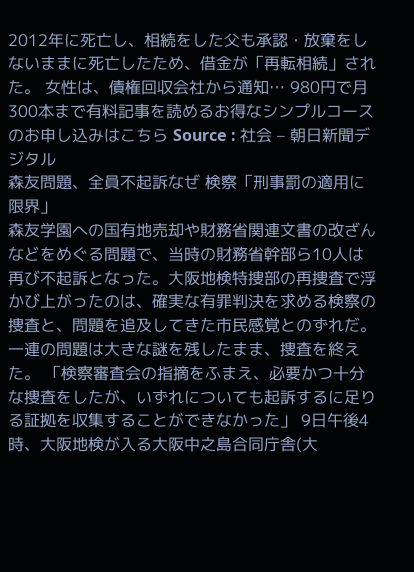2012年に死亡し、相続をした父も承認・放棄をしないままに死亡したため、借金が「再転相続」された。 女性は、債権回収会社から通知… 980円で月300本まで有料記事を読めるお得なシンプルコースのお申し込みはこちら Source : 社会 – 朝日新聞デジタル
森友問題、全員不起訴なぜ 検察「刑事罰の適用に限界」
森友学園への国有地売却や財務省関連文書の改ざんなどをめぐる問題で、当時の財務省幹部ら10人は再び不起訴となった。大阪地検特捜部の再捜査で浮かび上がったのは、確実な有罪判決を求める検察の捜査と、問題を追及してきた市民感覚とのずれだ。一連の問題は大きな謎を残したまま、捜査を終えた。 「検察審査会の指摘をふまえ、必要かつ十分な捜査をしたが、いずれについても起訴するに足りる証拠を収集することができなかった」 9日午後4時、大阪地検が入る大阪中之島合同庁舎(大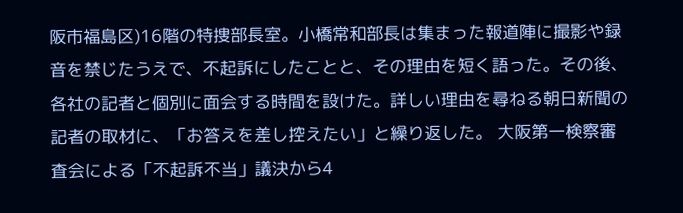阪市福島区)16階の特捜部長室。小橋常和部長は集まった報道陣に撮影や録音を禁じたうえで、不起訴にしたことと、その理由を短く語った。その後、各社の記者と個別に面会する時間を設けた。詳しい理由を尋ねる朝日新聞の記者の取材に、「お答えを差し控えたい」と繰り返した。 大阪第一検察審査会による「不起訴不当」議決から4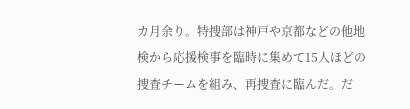カ月余り。特捜部は神戸や京都などの他地検から応援検事を臨時に集めて15人ほどの捜査チームを組み、再捜査に臨んだ。だ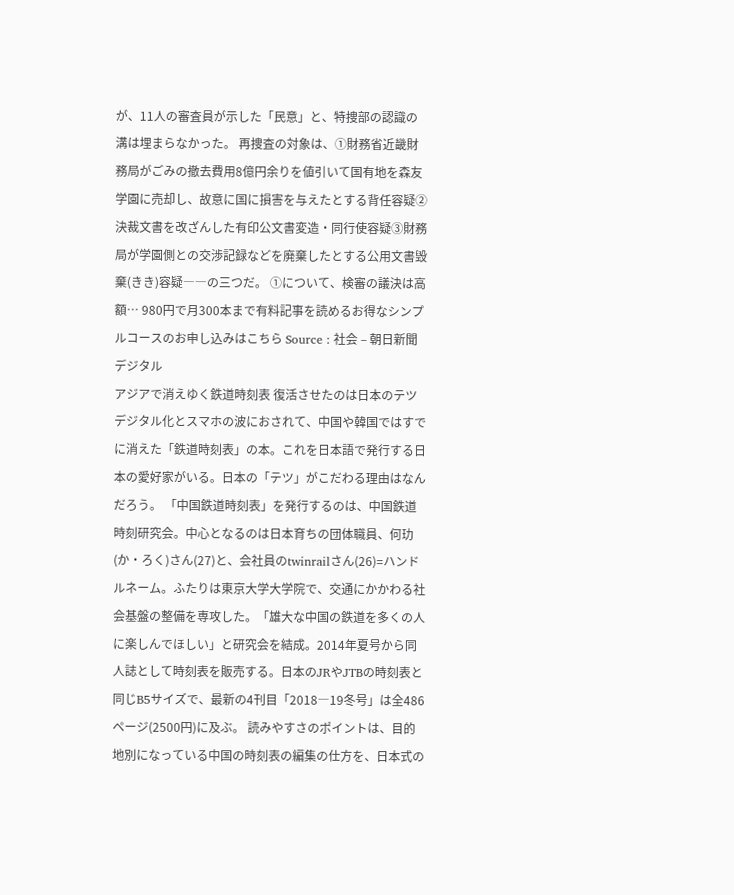が、11人の審査員が示した「民意」と、特捜部の認識の溝は埋まらなかった。 再捜査の対象は、①財務省近畿財務局がごみの撤去費用8億円余りを値引いて国有地を森友学園に売却し、故意に国に損害を与えたとする背任容疑②決裁文書を改ざんした有印公文書変造・同行使容疑③財務局が学園側との交渉記録などを廃棄したとする公用文書毀棄(きき)容疑――の三つだ。 ①について、検審の議決は高額… 980円で月300本まで有料記事を読めるお得なシンプルコースのお申し込みはこちら Source : 社会 – 朝日新聞デジタル
アジアで消えゆく鉄道時刻表 復活させたのは日本のテツ
デジタル化とスマホの波におされて、中国や韓国ではすでに消えた「鉄道時刻表」の本。これを日本語で発行する日本の愛好家がいる。日本の「テツ」がこだわる理由はなんだろう。 「中国鉄道時刻表」を発行するのは、中国鉄道時刻研究会。中心となるのは日本育ちの団体職員、何玏(か・ろく)さん(27)と、会社員のtwinrailさん(26)=ハンドルネーム。ふたりは東京大学大学院で、交通にかかわる社会基盤の整備を専攻した。「雄大な中国の鉄道を多くの人に楽しんでほしい」と研究会を結成。2014年夏号から同人誌として時刻表を販売する。日本のJRやJTBの時刻表と同じB5サイズで、最新の4刊目「2018―19冬号」は全486ページ(2500円)に及ぶ。 読みやすさのポイントは、目的地別になっている中国の時刻表の編集の仕方を、日本式の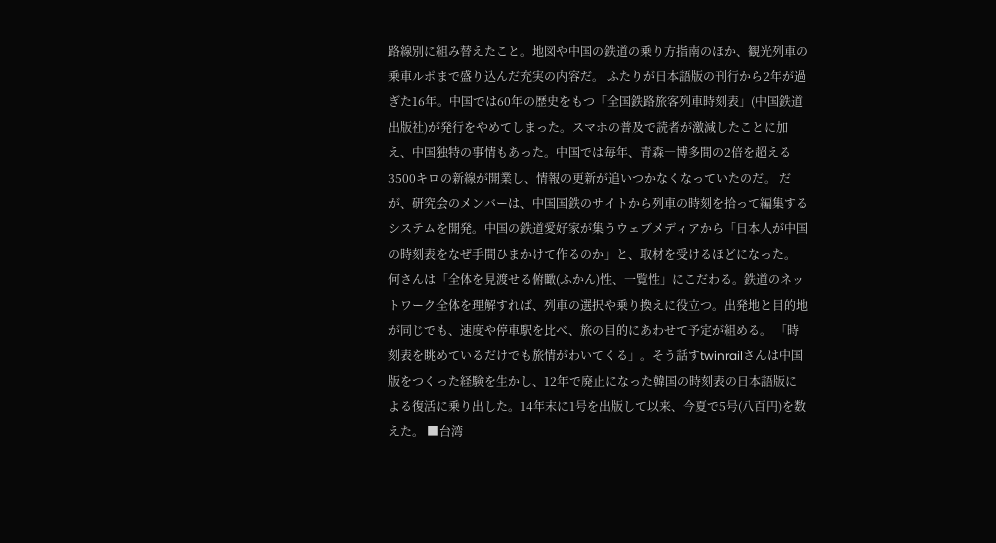路線別に組み替えたこと。地図や中国の鉄道の乗り方指南のほか、観光列車の乗車ルポまで盛り込んだ充実の内容だ。 ふたりが日本語版の刊行から2年が過ぎた16年。中国では60年の歴史をもつ「全国鉄路旅客列車時刻表」(中国鉄道出版社)が発行をやめてしまった。スマホの普及で読者が激減したことに加え、中国独特の事情もあった。中国では毎年、青森―博多間の2倍を超える3500キロの新線が開業し、情報の更新が追いつかなくなっていたのだ。 だが、研究会のメンバーは、中国国鉄のサイトから列車の時刻を拾って編集するシステムを開発。中国の鉄道愛好家が集うウェブメディアから「日本人が中国の時刻表をなぜ手間ひまかけて作るのか」と、取材を受けるほどになった。 何さんは「全体を見渡せる俯瞰(ふかん)性、一覧性」にこだわる。鉄道のネットワーク全体を理解すれば、列車の選択や乗り換えに役立つ。出発地と目的地が同じでも、速度や停車駅を比べ、旅の目的にあわせて予定が組める。 「時刻表を眺めているだけでも旅情がわいてくる」。そう話すtwinrailさんは中国版をつくった経験を生かし、12年で廃止になった韓国の時刻表の日本語版による復活に乗り出した。14年末に1号を出版して以来、今夏で5号(八百円)を数えた。 ■台湾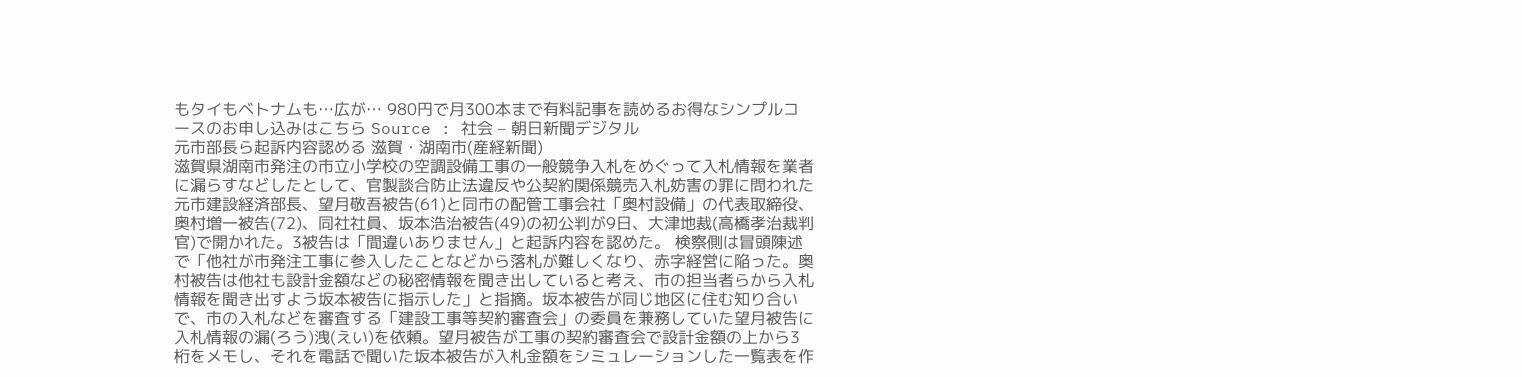もタイもベトナムも…広が… 980円で月300本まで有料記事を読めるお得なシンプルコースのお申し込みはこちら Source : 社会 – 朝日新聞デジタル
元市部長ら起訴内容認める 滋賀・湖南市(産経新聞)
滋賀県湖南市発注の市立小学校の空調設備工事の一般競争入札をめぐって入札情報を業者に漏らすなどしたとして、官製談合防止法違反や公契約関係競売入札妨害の罪に問われた元市建設経済部長、望月敬吾被告(61)と同市の配管工事会社「奥村設備」の代表取締役、奥村増一被告(72)、同社社員、坂本浩治被告(49)の初公判が9日、大津地裁(高橋孝治裁判官)で開かれた。3被告は「間違いありません」と起訴内容を認めた。 検察側は冒頭陳述で「他社が市発注工事に参入したことなどから落札が難しくなり、赤字経営に陥った。奥村被告は他社も設計金額などの秘密情報を聞き出していると考え、市の担当者らから入札情報を聞き出すよう坂本被告に指示した」と指摘。坂本被告が同じ地区に住む知り合いで、市の入札などを審査する「建設工事等契約審査会」の委員を兼務していた望月被告に入札情報の漏(ろう)洩(えい)を依頼。望月被告が工事の契約審査会で設計金額の上から3桁をメモし、それを電話で聞いた坂本被告が入札金額をシミュレーションした一覧表を作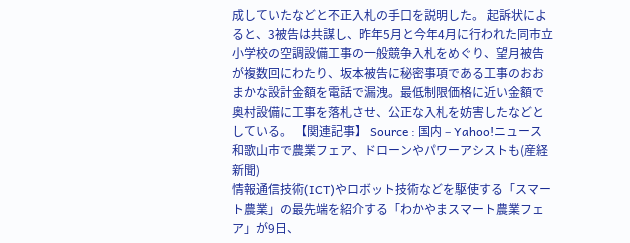成していたなどと不正入札の手口を説明した。 起訴状によると、3被告は共謀し、昨年5月と今年4月に行われた同市立小学校の空調設備工事の一般競争入札をめぐり、望月被告が複数回にわたり、坂本被告に秘密事項である工事のおおまかな設計金額を電話で漏洩。最低制限価格に近い金額で奥村設備に工事を落札させ、公正な入札を妨害したなどとしている。 【関連記事】 Source : 国内 – Yahoo!ニュース
和歌山市で農業フェア、ドローンやパワーアシストも(産経新聞)
情報通信技術(ICT)やロボット技術などを駆使する「スマート農業」の最先端を紹介する「わかやまスマート農業フェア」が9日、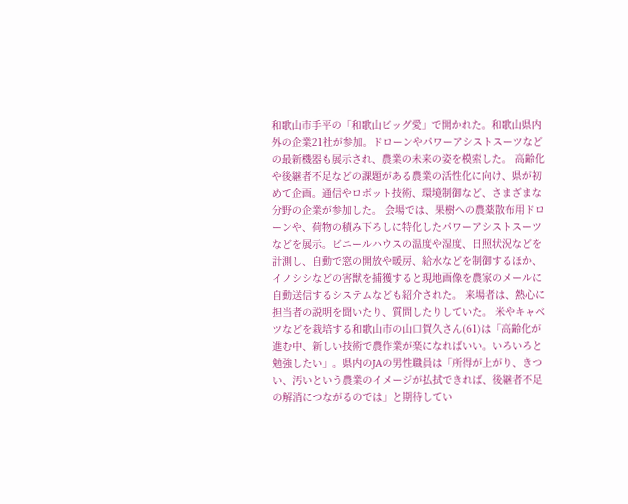和歌山市手平の「和歌山ビッグ愛」で開かれた。和歌山県内外の企業21社が参加。ドローンやパワーアシストスーツなどの最新機器も展示され、農業の未来の姿を模索した。 高齢化や後継者不足などの課題がある農業の活性化に向け、県が初めて企画。通信やロボット技術、環境制御など、さまざまな分野の企業が参加した。 会場では、果樹への農薬散布用ドローンや、荷物の積み下ろしに特化したパワーアシストスーツなどを展示。ビニールハウスの温度や湿度、日照状況などを計測し、自動で窓の開放や暖房、給水などを制御するほか、イノシシなどの害獣を捕獲すると現地画像を農家のメールに自動送信するシステムなども紹介された。 来場者は、熱心に担当者の説明を聞いたり、質問したりしていた。 米やキャベツなどを栽培する和歌山市の山口賀久さん(61)は「高齢化が進む中、新しい技術で農作業が楽になればいい。いろいろと勉強したい」。県内のJAの男性職員は「所得が上がり、きつい、汚いという農業のイメージが払拭できれば、後継者不足の解消につながるのでは」と期待してい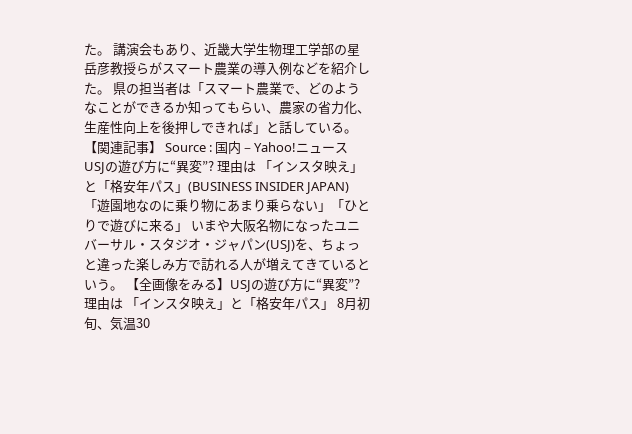た。 講演会もあり、近畿大学生物理工学部の星岳彦教授らがスマート農業の導入例などを紹介した。 県の担当者は「スマート農業で、どのようなことができるか知ってもらい、農家の省力化、生産性向上を後押しできれば」と話している。 【関連記事】 Source : 国内 – Yahoo!ニュース
USJの遊び方に“異変”? 理由は 「インスタ映え」と「格安年パス」(BUSINESS INSIDER JAPAN)
「遊園地なのに乗り物にあまり乗らない」「ひとりで遊びに来る」 いまや大阪名物になったユニバーサル・スタジオ・ジャパン(USJ)を、ちょっと違った楽しみ方で訪れる人が増えてきているという。 【全画像をみる】USJの遊び方に“異変”? 理由は 「インスタ映え」と「格安年パス」 8月初旬、気温30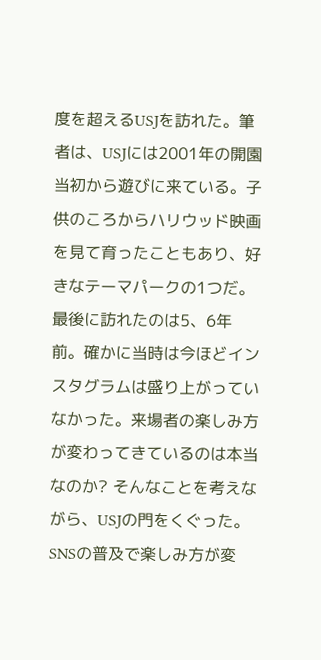度を超えるUSJを訪れた。筆者は、USJには2001年の開園当初から遊びに来ている。子供のころからハリウッド映画を見て育ったこともあり、好きなテーマパークの1つだ。 最後に訪れたのは5、6年前。確かに当時は今ほどインスタグラムは盛り上がっていなかった。来場者の楽しみ方が変わってきているのは本当なのか? そんなことを考えながら、USJの門をくぐった。 SNSの普及で楽しみ方が変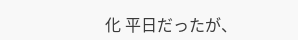化 平日だったが、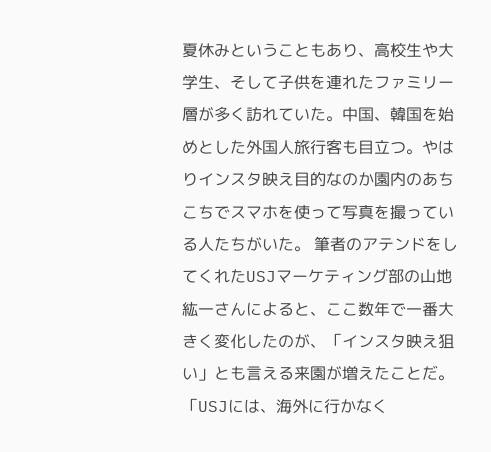夏休みということもあり、高校生や大学生、そして子供を連れたファミリー層が多く訪れていた。中国、韓国を始めとした外国人旅行客も目立つ。やはりインスタ映え目的なのか園内のあちこちでスマホを使って写真を撮っている人たちがいた。 筆者のアテンドをしてくれたUSJマーケティング部の山地紘一さんによると、ここ数年で一番大きく変化したのが、「インスタ映え狙い」とも言える来園が増えたことだ。 「USJには、海外に行かなく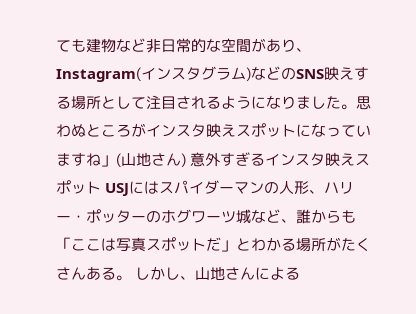ても建物など非日常的な空間があり、Instagram(インスタグラム)などのSNS映えする場所として注目されるようになりました。思わぬところがインスタ映えスポットになっていますね」(山地さん) 意外すぎるインスタ映えスポット USJにはスパイダーマンの人形、ハリー・ポッターのホグワーツ城など、誰からも「ここは写真スポットだ」とわかる場所がたくさんある。 しかし、山地さんによる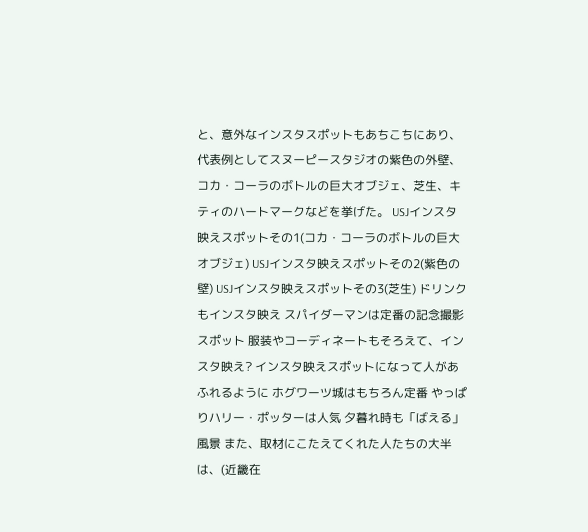と、意外なインスタスポットもあちこちにあり、代表例としてスヌーピースタジオの紫色の外壁、コカ・コーラのボトルの巨大オブジェ、芝生、キティのハートマークなどを挙げた。 USJインスタ映えスポットその1(コカ・コーラのボトルの巨大オブジェ) USJインスタ映えスポットその2(紫色の壁) USJインスタ映えスポットその3(芝生) ドリンクもインスタ映え スパイダーマンは定番の記念撮影スポット 服装やコーディネートもそろえて、インスタ映え? インスタ映えスポットになって人があふれるように ホグワーツ城はもちろん定番 やっぱりハリー・ポッターは人気 夕暮れ時も「ばえる」風景 また、取材にこたえてくれた人たちの大半は、(近畿在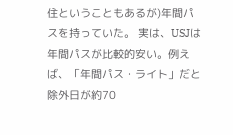住ということもあるが)年間パスを持っていた。 実は、USJは年間パスが比較的安い。例えば、「年間パス・ライト」だと除外日が約70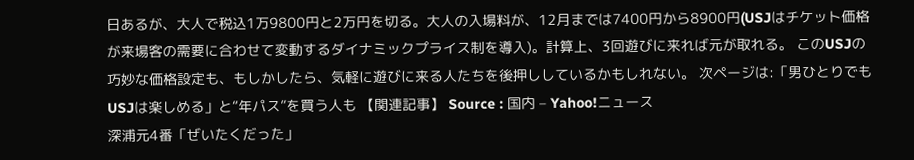日あるが、大人で税込1万9800円と2万円を切る。大人の入場料が、12月までは7400円から8900円(USJはチケット価格が来場客の需要に合わせて変動するダイナミックプライス制を導入)。計算上、3回遊びに来れば元が取れる。 このUSJの巧妙な価格設定も、もしかしたら、気軽に遊びに来る人たちを後押ししているかもしれない。 次ページは:「男ひとりでもUSJは楽しめる」と“年パス”を買う人も 【関連記事】 Source : 国内 – Yahoo!ニュース
深浦元4番「ぜいたくだった」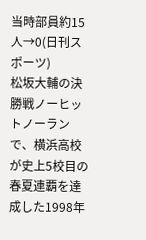当時部員約15人→0(日刊スポーツ)
松坂大輔の決勝戦ノーヒットノーランで、横浜高校が史上5校目の春夏連覇を達成した1998年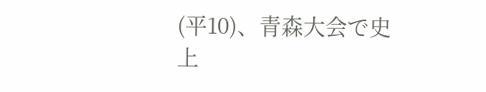(平10)、青森大会で史上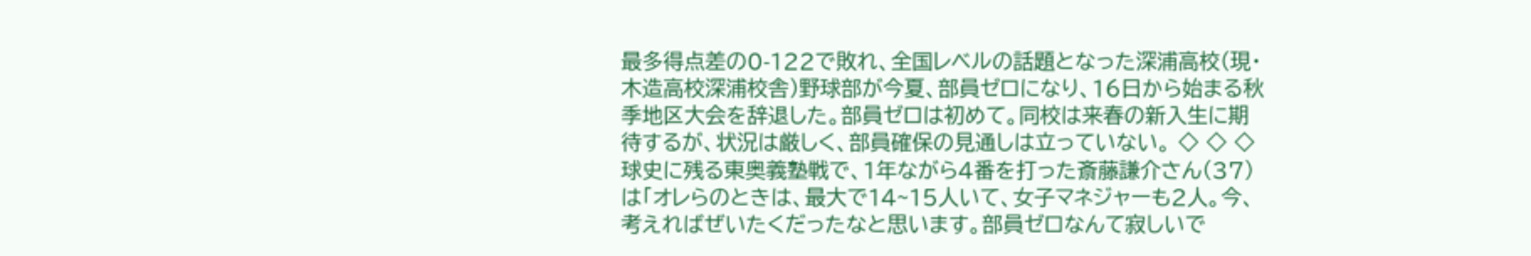最多得点差の0-122で敗れ、全国レベルの話題となった深浦高校(現・木造高校深浦校舎)野球部が今夏、部員ゼロになり、16日から始まる秋季地区大会を辞退した。部員ゼロは初めて。同校は来春の新入生に期待するが、状況は厳しく、部員確保の見通しは立っていない。 ◇ ◇ ◇ 球史に残る東奥義塾戦で、1年ながら4番を打った斎藤謙介さん(37)は「オレらのときは、最大で14~15人いて、女子マネジャーも2人。今、考えればぜいたくだったなと思います。部員ゼロなんて寂しいで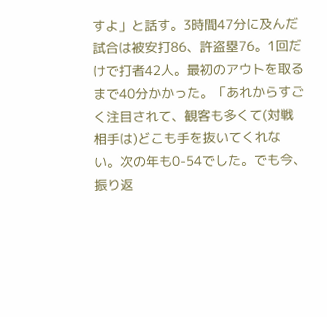すよ」と話す。3時間47分に及んだ試合は被安打86、許盗塁76。1回だけで打者42人。最初のアウトを取るまで40分かかった。「あれからすごく注目されて、観客も多くて(対戦相手は)どこも手を抜いてくれない。次の年も0-54でした。でも今、振り返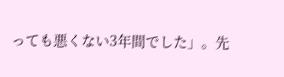っても悪くない3年間でした」。先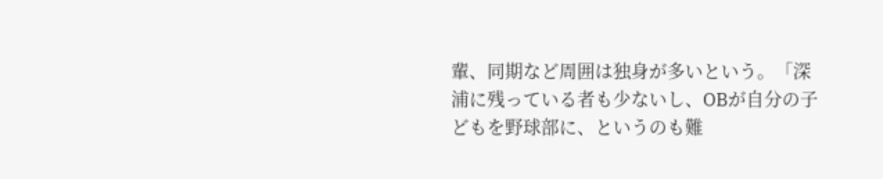輩、同期など周囲は独身が多いという。「深浦に残っている者も少ないし、OBが自分の子どもを野球部に、というのも難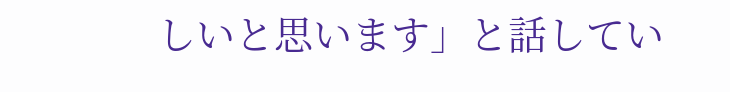しいと思います」と話してい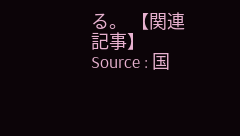る。 【関連記事】 Source : 国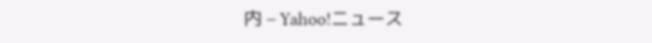内 – Yahoo!ニュース